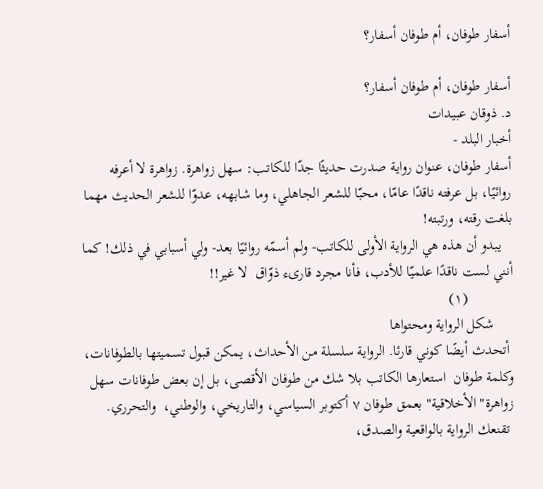أسفار طوفان، أم طوفان أسفار؟

أسفار طوفان، أم طوفان أسفار؟
د. ذوقان عبيدات
أخبار البلد -
أسفار طوفان، عنوان رواية صدرت حديثًا جدّا للكاتب: سهل زواهرة. زواهرة لا أعرفه روائيًا، بل عرفته ناقدًا عامّا، محبّا للشعر الجاهلي، وما شابهه، عدوّا للشعر الحديث مهما بلغت رقته، ورتبته!
   يبدو أن هذه هي الرواية الأولى للكاتب- ولم أسمّه روائيًا بعد- ولي أسبابي في ذلك! كما أنني لست ناقدًا علميّا للأدب، فأنا مجرد قارىء ذوّاق  لا غير!!
            (١)
     شكل الرواية ومحتواها
 أتحدث أيضًا كوني قارئا. الرواية سلسلة من الأحداث، يمكن قبول تسميتها بالطوفانات، وكلمة طوفان  استعارها الكاتب بلا شك من طوفان الأقصى، بل إن بعض طوفانات سهل زواهرة" الأخلاقية" بعمق طوفان ٧ أكتوبر السياسي، والتاريخي، والوطني،  والتحرري.
 تقنعك الرواية بالواقعية والصدق،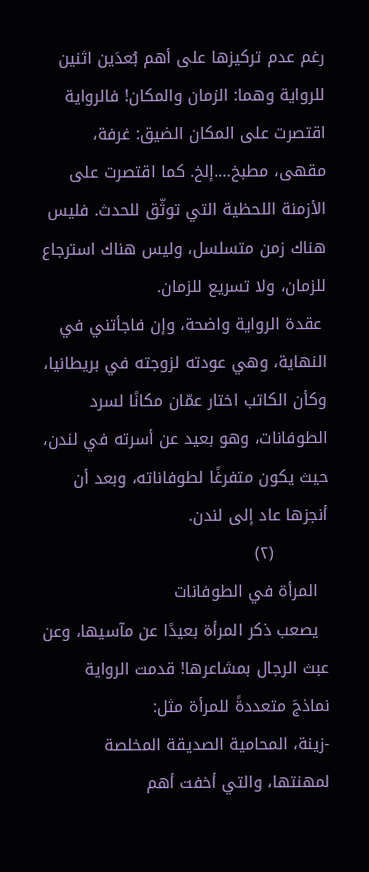رغم عدم تركيزها على أهم بُعدَين اثنين للرواية وهما: الزمان والمكان! فالرواية اقتصرت على المكان الضيق: غرفة، مقهى، مطبخ….إلخ. كما اقتصرت على الأزمنة اللحظية التي توثّق للحدث. فليس هناك زمن متسلسل، وليس هناك استرجاع للزمان، ولا تسريع للزمان.
 عقدة الرواية واضحة، وإن فاجأتني في النهاية، وهي عودته لزوجته في بريطانيا، وكأن الكاتب اختار عمّان مكانًا لسرد الطوفانات، وهو بعيد عن أسرته في لندن، حيث يكون متفرغًا لطوفاناته، وبعد أن أنجزها عاد إلى لندن.
          (٢)
  المرأة في الطوفانات
  يصعب ذكر المرأة بعيدًا عن مآسيها، وعن عبث الرجال بمشاعرها! قدمت الرواية نماذجَ متعددةً للمرأة مثل:
-زينة، المحامية الصديقة المخلصة لمهنتها، والتي أخفت أهم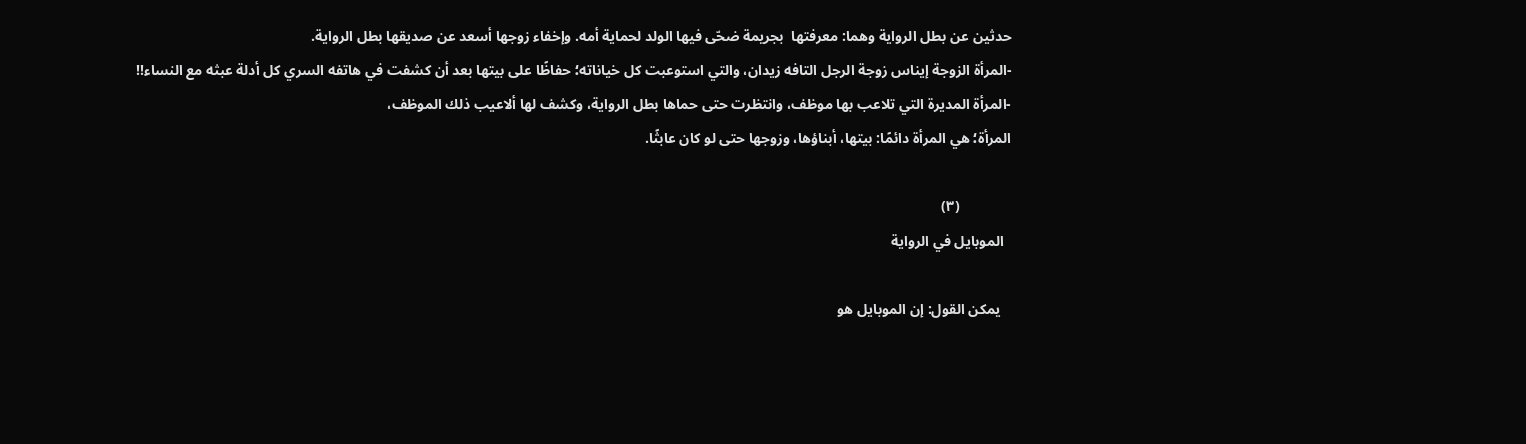حدثين عن بطل الرواية وهما: معرفتها  بجريمة ضحّى فيها الولد لحماية أمه. وإخفاء زوجها أسعد عن صديقها بطل الرواية.
-المرأة الزوجة إيناس زوجة الرجل التافه زيدان، والتي استوعبت كل خياناته؛ حفاظًا على بيتها بعد أن كشفت في هاتفه السري كل أدلة عبثه مع النساء!!
-المرأة المديرة التي تلاعب بها موظف، وانتظرت حتى حماها بطل الرواية، وكشف لها ألاعيب ذلك الموظف،
المرأة؛ هي المرأة دائمًا: بيتها، أبناؤها، وزوجها حتى لو كان عابثًا.

              (٣)
  الموبايل في الرواية

   يمكن القول: إن الموبايل هو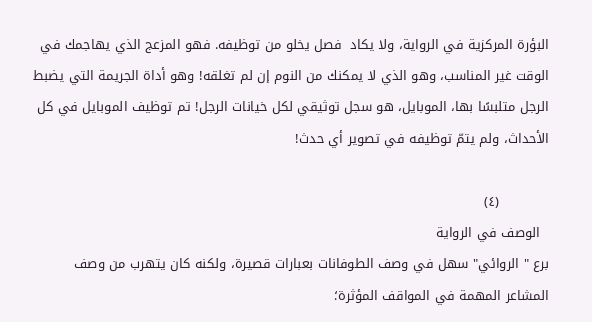البؤرة المركزية في الرواية، ولا يكاد  فصل يخلو من توظيفه. فهو المزعج الذي يهاجمك في الوقت غير المناسب، وهو الذي لا يمكنك من النوم إن لم تغلقه! وهو أداة الجريمة التي يضبط الرجل متلبسًا بها، الموبايل، هو سجل توثيقي لكل خيانات الرجل! تم توظيف الموبايل في كل الأحداث، ولم يتمّ توظيفه في تصوير أي حدث!

           (٤)
  الوصف في الرواية
برع " الروائي" سهل في وصف الطوفانات بعبارات قصيرة، ولكنه كان يتهرب من وصف المشاعر المهمة في المواقف المؤثرة؛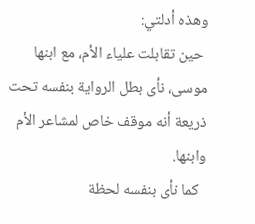وهذه أدلتي:
 حين تقابلت علياء الأم، مع ابنها موسى، نأى بطل الرواية بنفسه تحت ذريعة أنه موقف خاص لمشاعر الأم وابنها.
  كما نأى بنفسه لحظة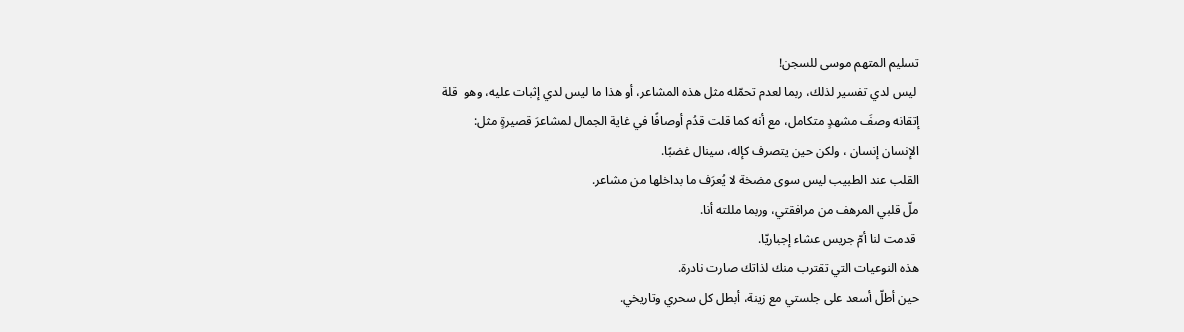تسليم المتهم موسى للسجن!
 ليس لدي تفسير لذلك، ربما لعدم تحمّله مثل هذه المشاعر، أو هذا ما ليس لدي إثبات عليه، وهو  قلة إتقانه وصفَ مشهدٍ متكامل، مع أنه كما قلت قدُم أوصافًا في غاية الجمال لمشاعرَ قصيرةٍ مثل:
الإنسان إنسان ، ولكن حين يتصرف كإله، سينال غضبًا.
القلب عند الطبيب ليس سوى مضخة لا يُعرَف ما بداخلها من مشاعر.
ملّ قلبي المرهف من مرافقتي، وربما مللته أنا.
 قدمت لنا أمّ جريس عشاء إجباريّا.
هذه النوعيات التي تقترب منك لذاتك صارت نادرة.
حين أطلّ أسعد على جلستي مع زينة، أبطل كل سحري وتاريخي.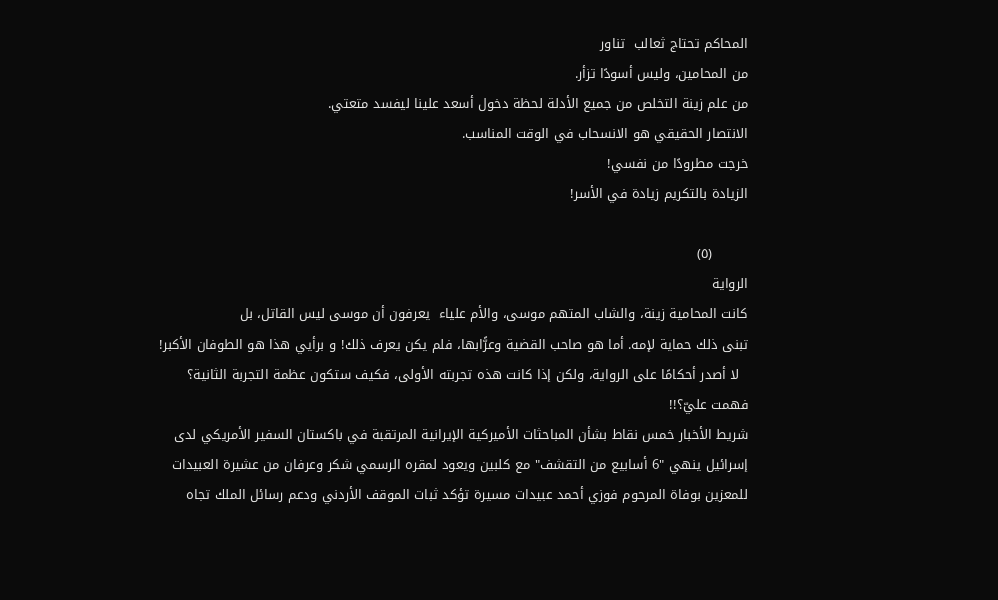المحاكم تحتاج ثعالب  تناور
من المحامين، وليس أسودًا تزأر.
من علم زينة التخلص من جميع الأدلة لحظة دخول أسعد علينا ليفسد متعتي.
الانتصار الحقيقي هو الانسحاب في الوقت المناسب.
خرجت مطرودًا من نفسي!
الزيادة بالتكريم زيادة في الأسر!

        (٥)
الرواية
كانت المحامية زينة، والشاب المتهم موسى، والأم علياء  يعرفون أن موسى ليس القاتل، بل
تبنى ذلك حماية لإمه. أما هو صاحب القضية وعرًّابها، فلم يكن يعرف ذلك! و برأيي هذا هو الطوفان الأكبر!
  لا أصدر أحكامًا على الرواية، ولكن إذا كانت هذه تجربته الأولى، فكيف ستكون عظمة التجربة الثانية؟
فهمت عليّ؟!!
شريط الأخبار خمس نقاط بشأن المباحثات الأميركية الإيرانية المرتقبة في باكستان السفير الأمريكي لدى إسرائيل ينهي "6 أسابيع من التقشف" مع كلبين ويعود لمقره الرسمي شكر وعرفان من عشيرة العبيدات للمعزين بوفاة المرحوم فوزي أحمد عبيدات مسيرة تؤكد ثبات الموقف الأردني ودعم رسائل الملك تجاه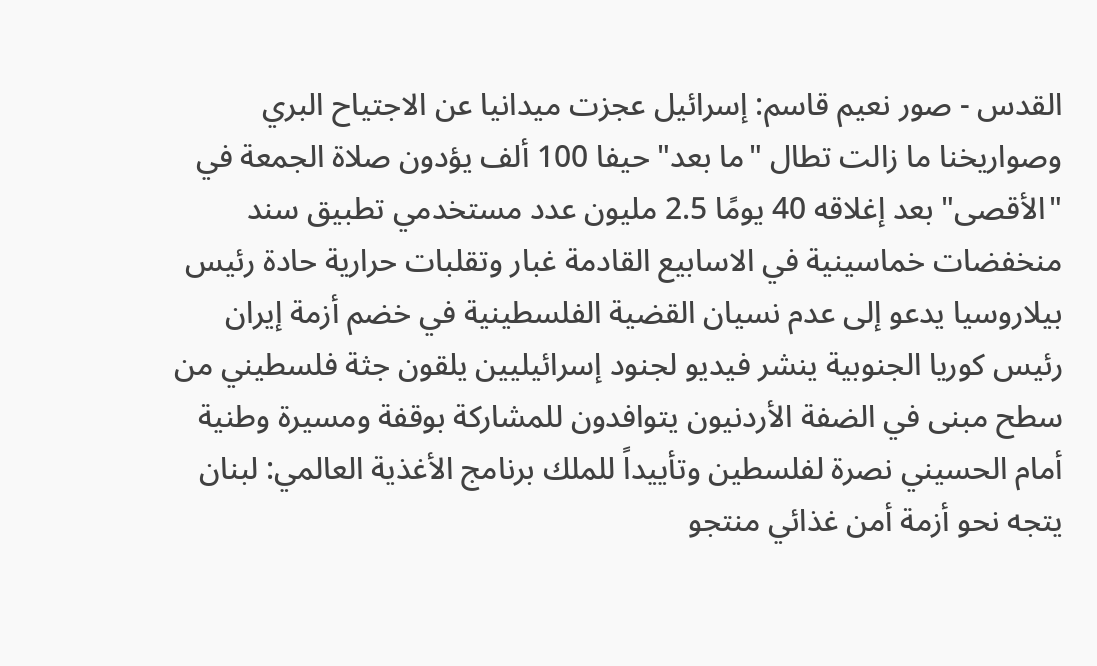القدس - صور نعيم قاسم: إسرائيل عجزت ميدانيا عن الاجتياح البري وصواريخنا ما زالت تطال "ما بعد" حيفا 100 ألف يؤدون صلاة الجمعة في "الأقصى" بعد إغلاقه 40 يومًا 2.5 مليون عدد مستخدمي تطبيق سند منخفضات خماسينية في الاسابيع القادمة غبار وتقلبات حرارية حادة رئيس بيلاروسيا يدعو إلى عدم نسيان القضية الفلسطينية في خضم أزمة إيران رئيس كوريا الجنوبية ينشر فيديو لجنود إسرائيليين يلقون جثة فلسطيني من سطح مبنى في الضفة الأردنيون يتوافدون للمشاركة بوقفة ومسيرة وطنية أمام الحسيني نصرة لفلسطين وتأييداً للملك برنامج الأغذية العالمي: لبنان يتجه نحو أزمة أمن غذائي منتجو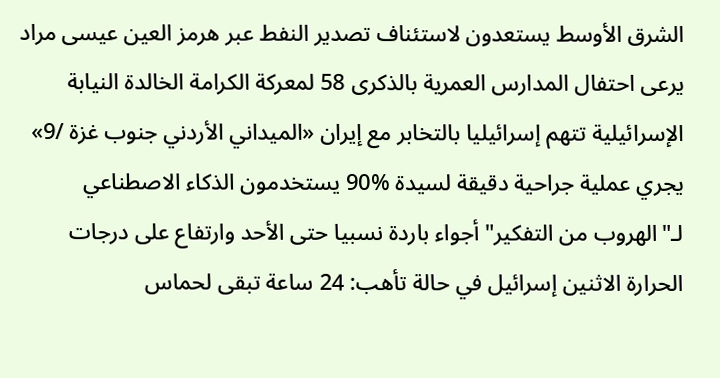الشرق الأوسط يستعدون لاستئناف تصدير النفط عبر هرمز العين عيسى مراد يرعى احتفال المدارس العمرية بالذكرى 58 لمعركة الكرامة الخالدة النيابة الإسرائيلية تتهم إسرائيليا بالتخابر مع إيران «الميداني الأردني جنوب غزة /9» يجري عملية جراحية دقيقة لسيدة %90 يستخدمون الذكاء الاصطناعي لـ"الهروب من التفكير" أجواء باردة نسبيا حتى الأحد وارتفاع على درجات الحرارة الاثنين إسرائيل في حالة تأهب: 24 ساعة تبقى لحماس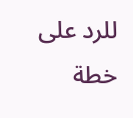للرد على خطة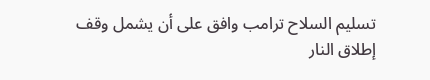تسليم السلاح ترامب وافق على أن يشمل وقف إطلاق النار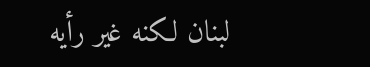لبنان لكنه غير رأيه